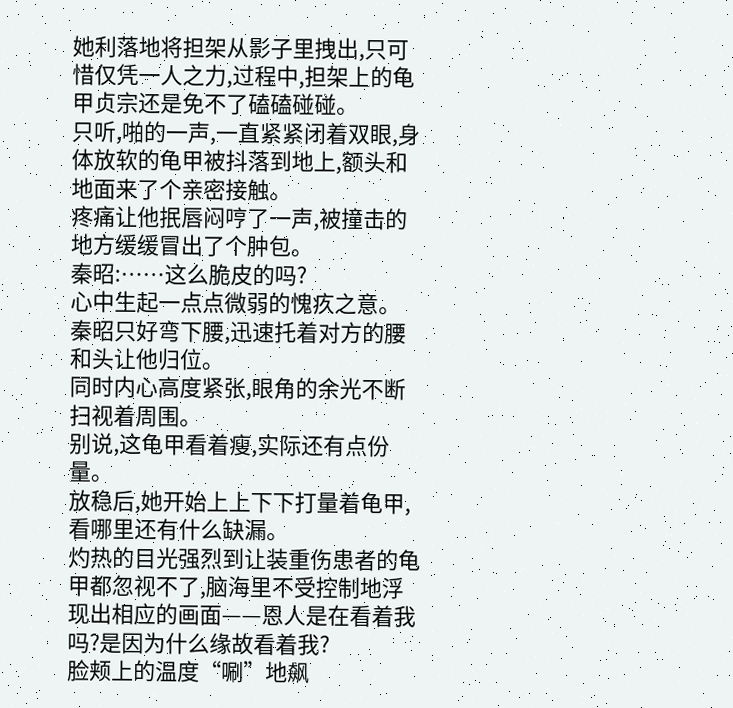她利落地将担架从影子里拽出,只可惜仅凭一人之力,过程中,担架上的龟甲贞宗还是免不了磕磕碰碰。
只听,啪的一声,一直紧紧闭着双眼,身体放软的龟甲被抖落到地上,额头和地面来了个亲密接触。
疼痛让他抿唇闷哼了一声,被撞击的地方缓缓冒出了个肿包。
秦昭:……这么脆皮的吗?
心中生起一点点微弱的愧疚之意。
秦昭只好弯下腰,迅速托着对方的腰和头让他归位。
同时内心高度紧张,眼角的余光不断扫视着周围。
别说,这龟甲看着瘦,实际还有点份量。
放稳后,她开始上上下下打量着龟甲,看哪里还有什么缺漏。
灼热的目光强烈到让装重伤患者的龟甲都忽视不了,脑海里不受控制地浮现出相应的画面——恩人是在看着我吗?是因为什么缘故看着我?
脸颊上的温度“唰”地飙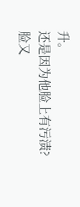升。
还是因为他脸上有污渍?
脸又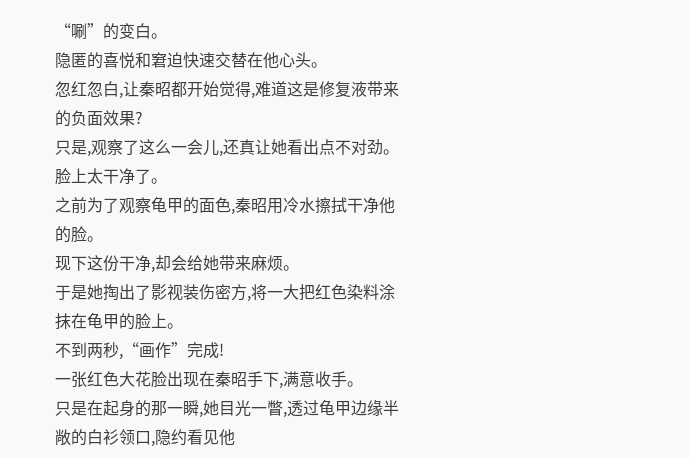“唰”的变白。
隐匿的喜悦和窘迫快速交替在他心头。
忽红忽白,让秦昭都开始觉得,难道这是修复液带来的负面效果?
只是,观察了这么一会儿,还真让她看出点不对劲。
脸上太干净了。
之前为了观察龟甲的面色,秦昭用冷水擦拭干净他的脸。
现下这份干净,却会给她带来麻烦。
于是她掏出了影视装伤密方,将一大把红色染料涂抹在龟甲的脸上。
不到两秒,“画作”完成!
一张红色大花脸出现在秦昭手下,满意收手。
只是在起身的那一瞬,她目光一瞥,透过龟甲边缘半敞的白衫领口,隐约看见他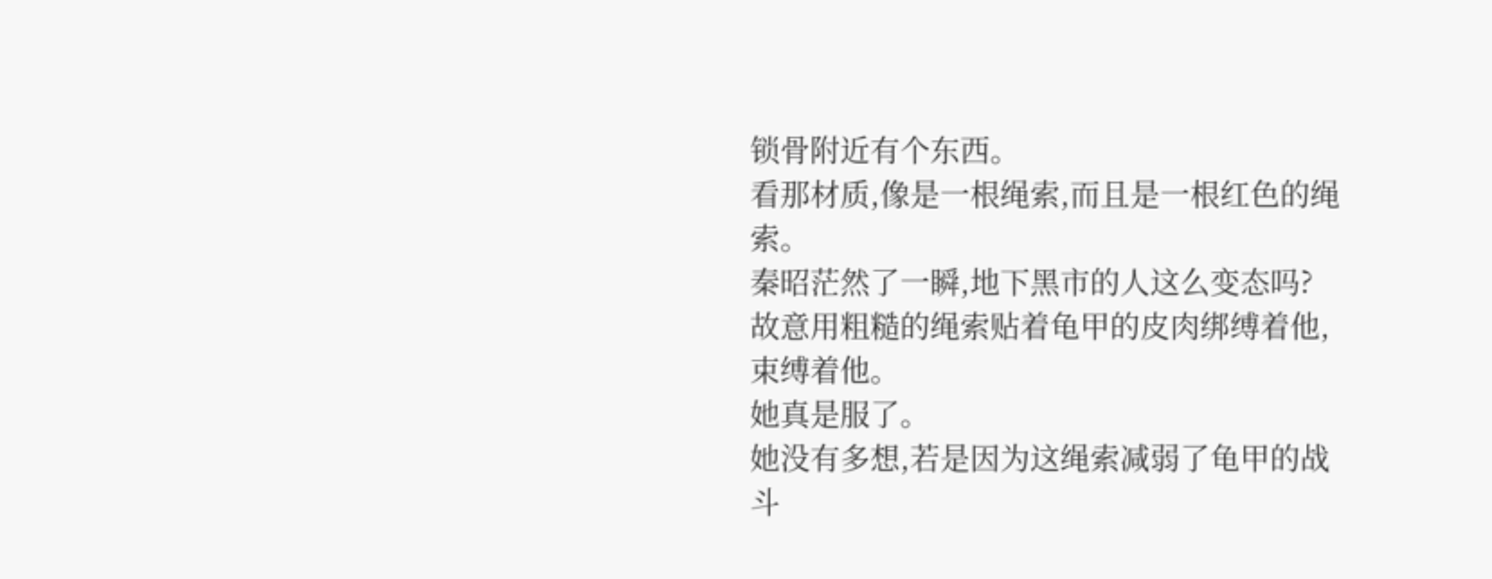锁骨附近有个东西。
看那材质,像是一根绳索,而且是一根红色的绳索。
秦昭茫然了一瞬,地下黑市的人这么变态吗?
故意用粗糙的绳索贴着龟甲的皮肉绑缚着他,束缚着他。
她真是服了。
她没有多想,若是因为这绳索减弱了龟甲的战斗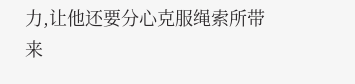力,让他还要分心克服绳索所带来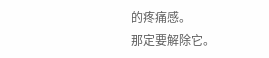的疼痛感。
那定要解除它。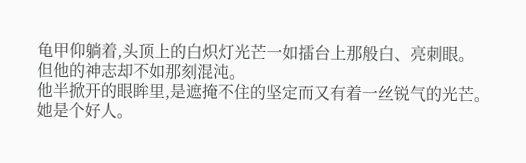龟甲仰躺着,头顶上的白炽灯光芒一如擂台上那般白、亮刺眼。
但他的神志却不如那刻混沌。
他半掀开的眼眸里,是遮掩不住的坚定而又有着一丝锐气的光芒。
她是个好人。